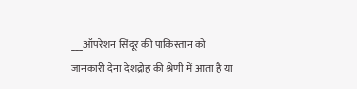___ऑपरेशन सिंदूर की पाकिस्तान को जानकारी देना देशद्रोह की श्रेणी में आता है या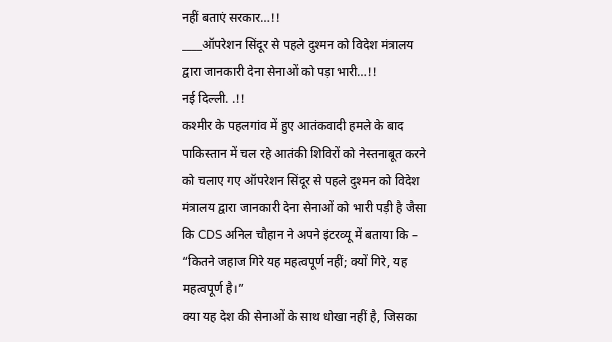नहीं बताएं सरकार…!!
____ऑपरेशन सिंदूर से पहले दुश्मन को विदेश मंत्रालय द्वारा जानकारी देना सेनाओं को पड़ा भारी…!!
नई दिल्ली. .!!
कश्मीर के पहलगांव में हुए आतंकवादी हमले के बाद पाकिस्तान में चल रहे आतंकी शिविरों को नेस्तनाबूत करने को चलाए गए ऑपरेशन सिंदूर से पहले दुश्मन को विदेश मंत्रालय द्वारा जानकारी देना सेनाओं को भारी पड़ी है जैसा कि CDS अनिल चौहान ने अपने इंटरव्यू में बताया कि – “कितने जहाज गिरे यह महत्वपूर्ण नहीं; क्यों गिरे, यह महत्वपूर्ण है।”
क्या यह देश की सेनाओं के साथ धोखा नहीं है, जिसका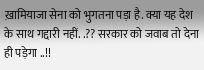ख़ामियाजा सेना को भुगतना पड़ा है. क्या यह देश के साथ गद्दारी नहीं. .?? सरकार को जवाब तो देना ही पड़ेगा ..!!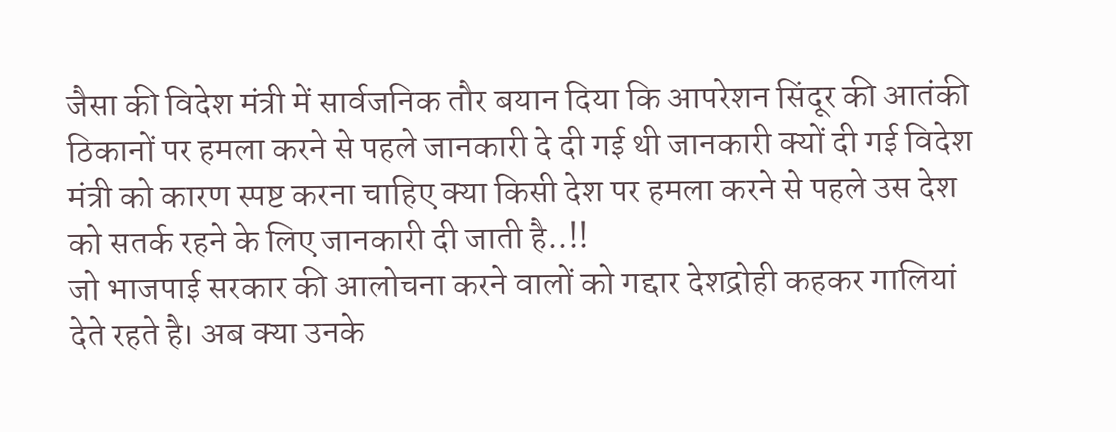जैसा की विदेश मंत्री में सार्वजनिक तौर बयान दिया कि आपरेशन सिंदूर की आतंकी ठिकानों पर हमला करने से पहले जानकारी दे दी गई थी जानकारी क्यों दी गई विदेश मंत्री को कारण स्पष्ट करना चाहिए क्या किसी देश पर हमला करने से पहले उस देश को सतर्क रहने के लिए जानकारी दी जाती है..!!
जो भाजपाई सरकार की आलोचना करने वालों को गद्दार देशद्रोही कहकर गालियां देते रहते है। अब क्या उनके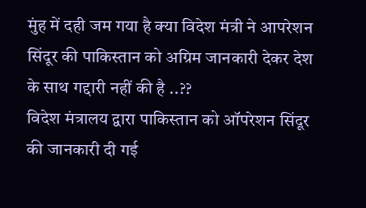मुंह में दही जम गया है क्या विदेश मंत्री ने आपरेशन सिंदूर की पाकिस्तान को अग्रिम जानकारी देकर देश के साथ गद्दारी नहीं की है ..??
विदेश मंत्रालय द्वारा पाकिस्तान को ऑपरेशन सिंदूर की जानकारी दी गई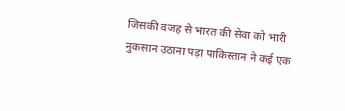जिसकी वजह से भारत की सेवा को भारी नुकसान उठाना पड़ा पाकिस्तान ने कई एक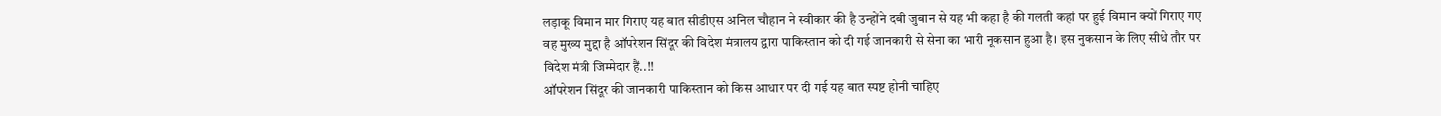लड़ाकू विमान मार गिराए यह बात सीडीएस अनिल चौहान ने स्वीकार की है उन्होंने दबी जुबान से यह भी कहा है की गलती कहां पर हुई विमान क्यों गिराए गए वह मुख्य मुद्दा है ऑपरेशन सिंदूर की विदेश मंत्रालय द्वारा पाकिस्तान को दी गई जानकारी से सेना का भारी नूकसान हुआ है। इस नुकसान के लिए सीधे तौर पर विदेश मंत्री जिम्मेदार हैं..!!
ऑपरेशन सिंदूर की जानकारी पाकिस्तान को किस आधार पर दी गई यह बात स्पष्ट होनी चाहिए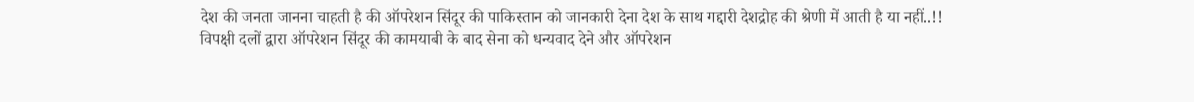देश की जनता जानना चाहती है की ऑपरेशन सिंदूर की पाकिस्तान को जानकारी देना देश के साथ गद्दारी देशद्रोह की श्रेणी में आती है या नहीं..!!
विपक्षी दलों द्वारा ऑपरेशन सिंदूर की कामयाबी के बाद सेना को धन्यवाद देने और ऑपरेशन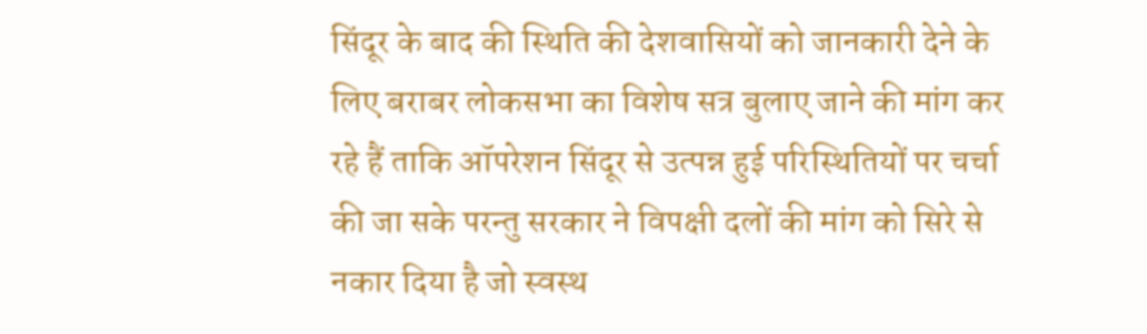सिंदूर के बाद की स्थिति की देशवासियों को जानकारी देने के लिए बराबर लोकसभा का विशेष सत्र बुलाए जाने की मांग कर रहे हैं ताकि ऑपरेशन सिंदूर से उत्पन्न हुई परिस्थितियों पर चर्चा की जा सके परन्तु सरकार ने विपक्षी दलों की मांग को सिरे से नकार दिया है जो स्वस्थ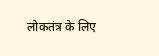लोकतंत्र के लिए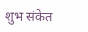शुभ संकेत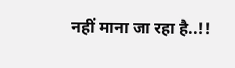नहीं माना जा रहा है..!!